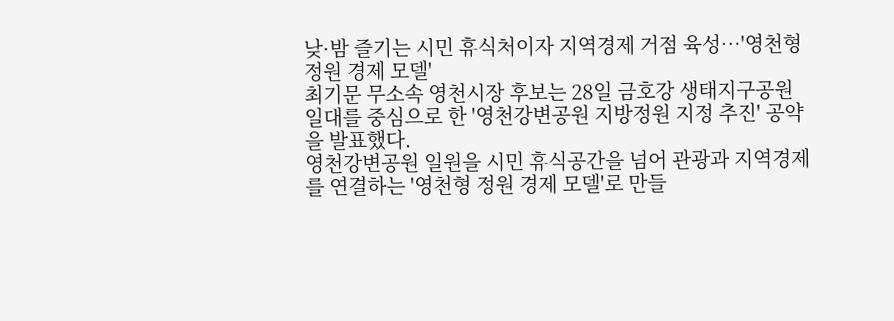낮·밤 즐기는 시민 휴식처이자 지역경제 거점 육성…'영천형 정원 경제 모델'
최기문 무소속 영천시장 후보는 28일 금호강 생태지구공원 일대를 중심으로 한 '영천강변공원 지방정원 지정 추진' 공약을 발표했다.
영천강변공원 일원을 시민 휴식공간을 넘어 관광과 지역경제를 연결하는 '영천형 정원 경제 모델'로 만들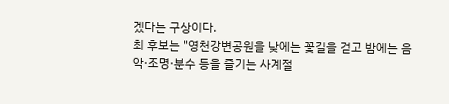겠다는 구상이다.
최 후보는 "영천강변공원을 낮에는 꽃길을 걷고 밤에는 음악·조명·분수 등을 즐기는 사계절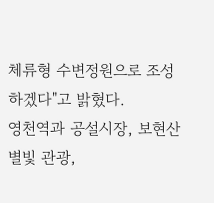체류형 수변정원으로 조성하겠다"고 밝혔다.
영천역과 공설시장, 보현산 별빛 관광,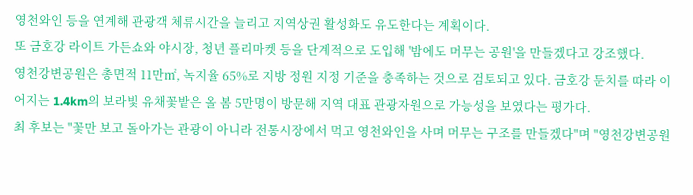영천와인 등을 연계해 관광객 체류시간을 늘리고 지역상권 활성화도 유도한다는 계획이다.
또 금호강 라이트 가든쇼와 야시장, 청년 플리마켓 등을 단계적으로 도입해 '밤에도 머무는 공원'을 만들겠다고 강조했다.
영천강변공원은 총면적 11만㎡, 녹지율 65%로 지방 정원 지정 기준을 충족하는 것으로 검토되고 있다. 금호강 둔치를 따라 이어지는 1.4km의 보라빛 유채꽃밭은 올 봄 5만명이 방문해 지역 대표 관광자원으로 가능성을 보였다는 평가다.
최 후보는 "꽃만 보고 돌아가는 관광이 아니라 전통시장에서 먹고 영천와인을 사며 머무는 구조를 만들겠다"며 "영천강변공원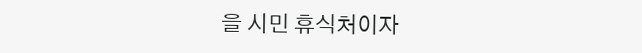을 시민 휴식처이자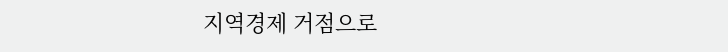지역경제 거점으로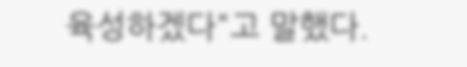육성하겠다"고 말했다.